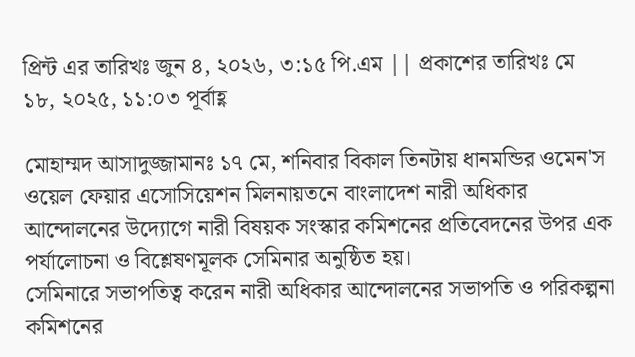প্রিন্ট এর তারিখঃ জুন ৪, ২০২৬, ৩:১৫ পি.এম || প্রকাশের তারিখঃ মে ১৮, ২০২৫, ১১:০৩ পূর্বাহ্ণ

মোহাম্মদ আসাদুজ্জামানঃ ১৭ মে, শনিবার বিকাল তিনটায় ধানমন্ডির ওমেন'স ওয়েল ফেয়ার এসোসিয়েশন মিলনায়তনে বাংলাদেশ নারী অধিকার আন্দোলনের উদ্যোগে নারী বিষয়ক সংস্কার কমিশনের প্রতিবেদনের উপর এক পর্যালোচনা ও বিশ্লেষণমূলক সেমিনার অনুষ্ঠিত হয়।
সেমিনারে সভাপতিত্ব করেন নারী অধিকার আন্দোলনের সভাপতি ও পরিকল্পনা কমিশনের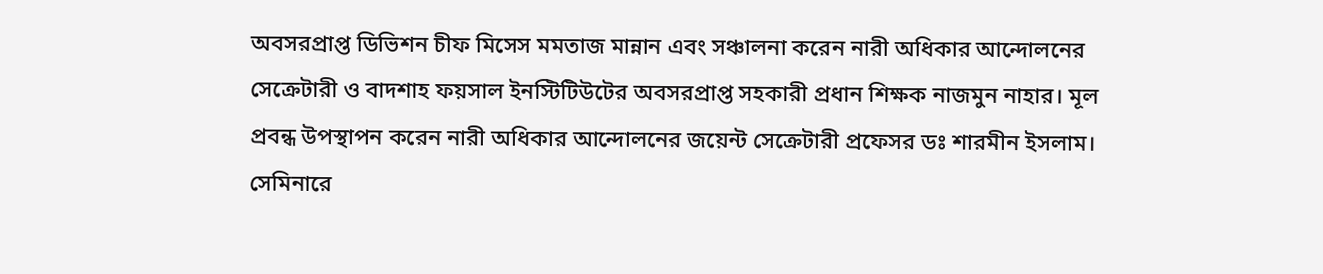অবসরপ্রাপ্ত ডিভিশন চীফ মিসেস মমতাজ মান্নান এবং সঞ্চালনা করেন নারী অধিকার আন্দোলনের সেক্রেটারী ও বাদশাহ ফয়সাল ইনস্টিটিউটের অবসরপ্রাপ্ত সহকারী প্রধান শিক্ষক নাজমুন নাহার। মূল প্রবন্ধ উপস্থাপন করেন নারী অধিকার আন্দোলনের জয়েন্ট সেক্রেটারী প্রফেসর ডঃ শারমীন ইসলাম।
সেমিনারে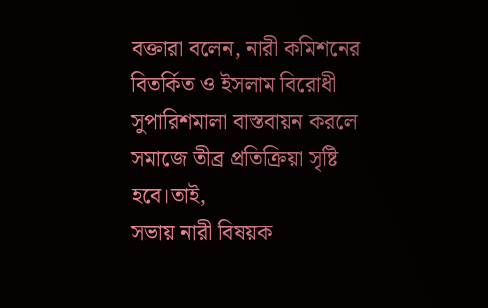বক্তারা বলেন, নারী কমিশনের বিতর্কিত ও ইসলাম বিরোধী সুপারিশমালা বাস্তবায়ন করলে সমাজে তীব্র প্রতিক্রিয়া সৃষ্টি হবে।তাই,
সভায় নারী বিষয়ক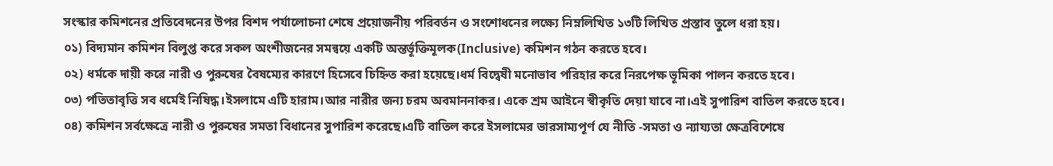সংস্কার কমিশনের প্রতিবেদনের উপর বিশদ পর্যালোচনা শেষে প্রয়োজনীয় পরিবর্তন ও সংশোধনের লক্ষ্যে নিম্নলিখিত ১৩টি লিখিত প্রস্তাব তুলে ধরা হয়।
০১) বিদ্যমান কমিশন বিলুপ্ত করে সকল অংশীজনের সমন্বয়ে একটি অন্তর্ভূক্তিমূলক(Inclusive) কমিশন গঠন করতে হবে।
০২) ধর্মকে দায়ী করে নারী ও পুরুষের বৈষম্যের কারণে হিসেবে চিহ্নিত করা হয়েছে।ধর্ম বিদ্বেষী মনোভাব পরিহার করে নিরপেক্ষ ভূমিকা পালন করতে হবে।
০৩) পতিতাবৃত্তি সব ধর্মেই নিষিদ্ধ।ইসলামে এটি হারাম।আর নারীর জন্য চরম অবমাননাকর। একে শ্রম আইনে স্বীকৃতি দেয়া যাবে না।এই সুপারিশ বাতিল করতে হবে।
০৪) কমিশন সর্বক্ষেত্রে নারী ও পুরুষের সমতা বিধানের সুপারিশ করেছে।এটি বাতিল করে ইসলামের ভারসাম্যপূর্ণ যে নীতি -সমতা ও ন্যায্যতা ক্ষেত্রবিশেষে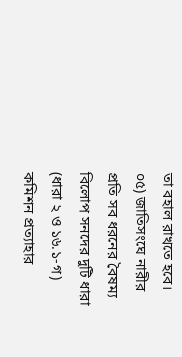তা বহাল রাখতে হবে।
০৫) জাতিসংঘে নারীর প্রতি সব ধরনের বৈষম্য বিলোপ সনদের দুটি ধারা (ধারা ২ ও ১৬.১-গ) কমিশন প্রত্যাহার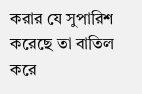করার যে সুপারিশ করেছে তা বাতিল করে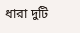ধারা দুটি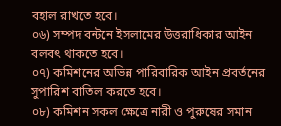বহাল রাখতে হবে।
০৬) সম্পদ বন্টনে ইসলামের উত্তরাধিকার আইন বলবৎ থাকতে হবে।
০৭) কমিশনের অভিন্ন পারিবারিক আইন প্রবর্তনের সুপারিশ বাতিল করতে হবে।
০৮) কমিশন সকল ক্ষেত্রে নারী ও পুরুষের সমান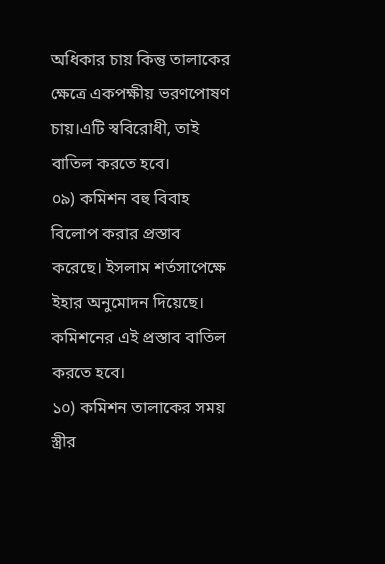অধিকার চায় কিন্তু তালাকের ক্ষেত্রে একপক্ষীয় ভরণপোষণ চায়।এটি স্ববিরোধী, তাই বাতিল করতে হবে।
০৯) কমিশন বহু বিবাহ বিলোপ করার প্রস্তাব করেছে। ইসলাম শর্তসাপেক্ষে ইহার অনুমোদন দিয়েছে। কমিশনের এই প্রস্তাব বাতিল করতে হবে।
১০) কমিশন তালাকের সময় স্ত্রীর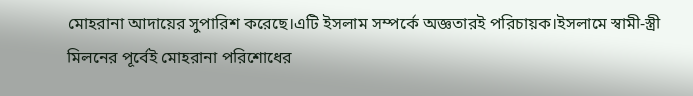মোহরানা আদায়ের সুপারিশ করেছে।এটি ইসলাম সম্পর্কে অজ্ঞতারই পরিচায়ক।ইসলামে স্বামী-স্ত্রী মিলনের পূর্বেই মোহরানা পরিশোধের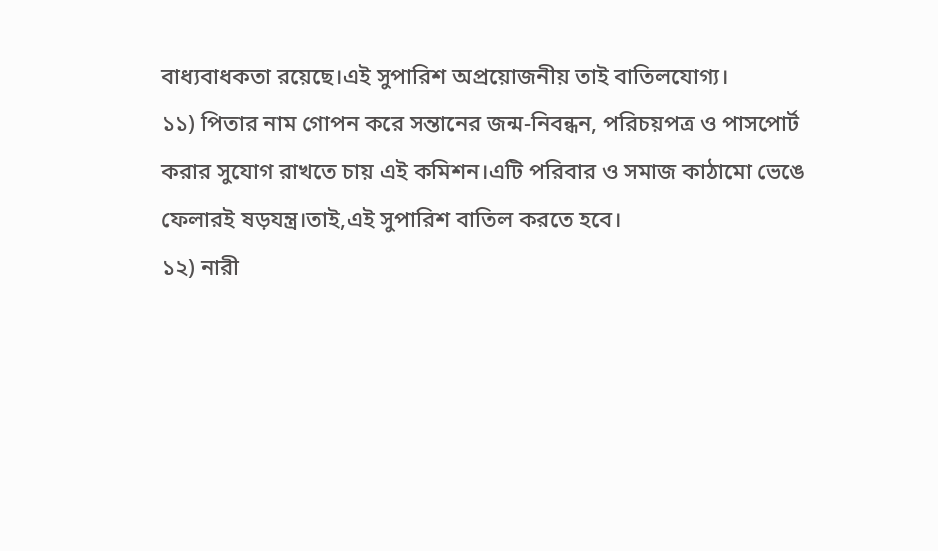বাধ্যবাধকতা রয়েছে।এই সুপারিশ অপ্রয়োজনীয় তাই বাতিলযোগ্য।
১১) পিতার নাম গোপন করে সন্তানের জন্ম-নিবন্ধন, পরিচয়পত্র ও পাসপোর্ট করার সুযোগ রাখতে চায় এই কমিশন।এটি পরিবার ও সমাজ কাঠামো ভেঙে ফেলারই ষড়যন্ত্র।তাই,এই সুপারিশ বাতিল করতে হবে।
১২) নারী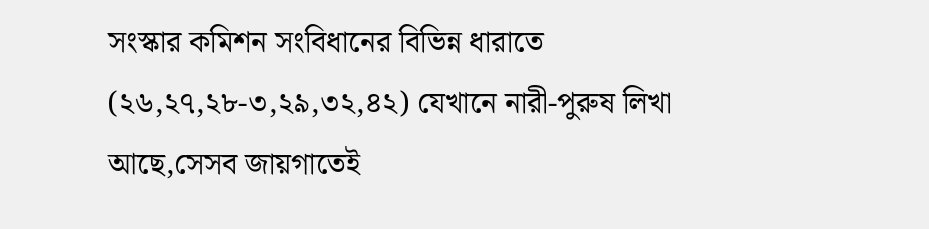সংস্কার কমিশন সংবিধানের বিভিন্ন ধারাতে (২৬,২৭,২৮-৩,২৯,৩২,৪২) যেখানে নারী-পুরুষ লিখা আছে,সেসব জায়গাতেই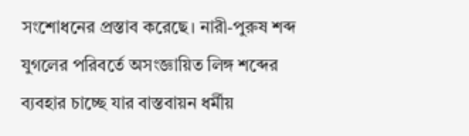সংশোধনের প্রস্তাব করেছে। নারী-পুরুষ শব্দ যুগলের পরিবর্তে অসংজ্ঞায়িত লিঙ্গ শব্দের ব্যবহার চাচ্ছে যার বাস্তবায়ন ধর্মীয়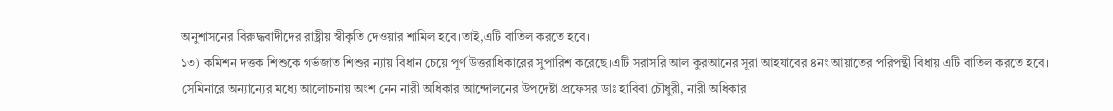অনুশাসনের বিরুদ্ধবাদীদের রাষ্ট্রীয় স্বীকৃতি দেওয়ার শামিল হবে।তাই,এটি বাতিল করতে হবে।
১৩) কমিশন দত্তক শিশুকে গর্ভজাত শিশুর ন্যায় বিধান চেয়ে পূর্ণ উত্তরাধিকারের সুপারিশ করেছে।এটি সরাসরি আল কুরআনের সূরা আহযাবের ৪নং আয়াতের পরিপন্থী বিধায় এটি বাতিল করতে হবে।
সেমিনারে অন্যান্যের মধ্যে আলোচনায় অংশ নেন নারী অধিকার আন্দোলনের উপদেষ্টা প্রফেসর ডাঃ হাবিবা চৌধুরী, নারী অধিকার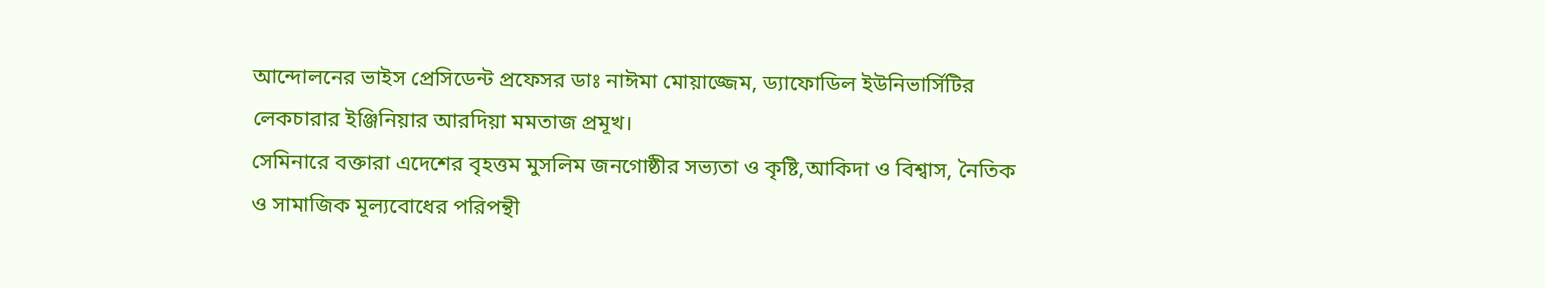আন্দোলনের ভাইস প্রেসিডেন্ট প্রফেসর ডাঃ নাঈমা মোয়াজ্জেম, ড্যাফোডিল ইউনিভার্সিটির লেকচারার ইঞ্জিনিয়ার আরদিয়া মমতাজ প্রমূখ।
সেমিনারে বক্তারা এদেশের বৃহত্তম মুসলিম জনগোষ্ঠীর সভ্যতা ও কৃষ্টি,আকিদা ও বিশ্বাস, নৈতিক ও সামাজিক মূল্যবোধের পরিপন্থী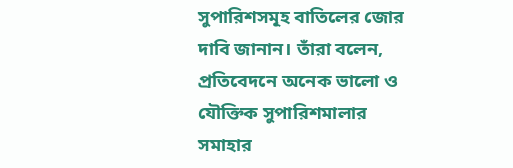সুপারিশসমূহ বাতিলের জোর দাবি জানান। তাঁরা বলেন, প্রতিবেদনে অনেক ভালো ও যৌক্তিক সুপারিশমালার সমাহার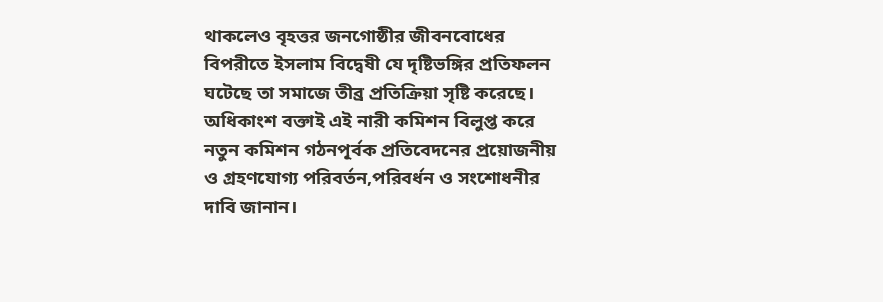থাকলেও বৃহত্তর জনগোষ্ঠীর জীবনবোধের বিপরীতে ইসলাম বিদ্বেষী যে দৃষ্টিভঙ্গির প্রতিফলন ঘটেছে তা সমাজে তীব্র প্রতিক্রিয়া সৃষ্টি করেছে। অধিকাংশ বক্তাই এই নারী কমিশন বিলুপ্ত করে নতুন কমিশন গঠনপূর্বক প্রতিবেদনের প্রয়োজনীয় ও গ্রহণযোগ্য পরিবর্তন,পরিবর্ধন ও সংশোধনীর দাবি জানান।